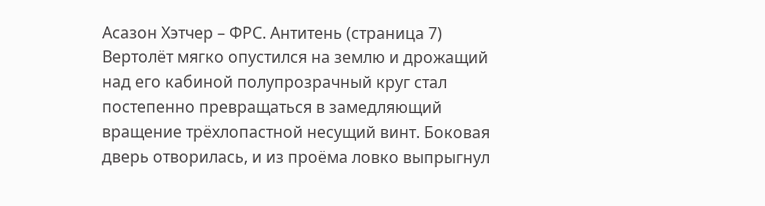Асазон Хэтчер – ФРС. Антитень (страница 7)
Вертолёт мягко опустился на землю и дрожащий над его кабиной полупрозрачный круг стал постепенно превращаться в замедляющий вращение трёхлопастной несущий винт. Боковая дверь отворилась, и из проёма ловко выпрыгнул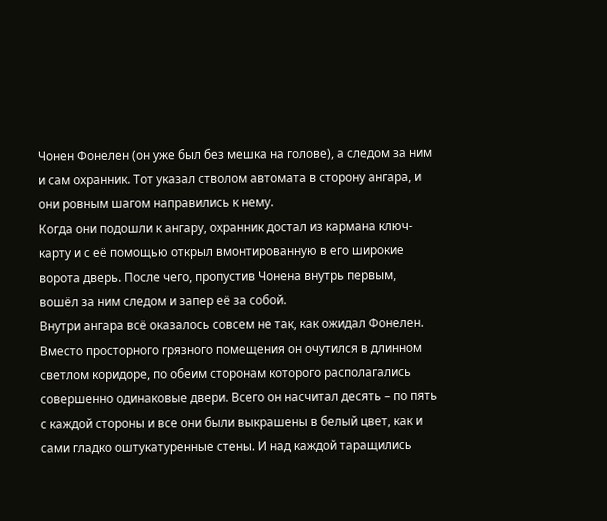Чонен Фонелен (он уже был без мешка на голове), а следом за ним и сам охранник. Тот указал стволом автомата в сторону ангара, и они ровным шагом направились к нему.
Когда они подошли к ангару, охранник достал из кармана ключ-карту и с её помощью открыл вмонтированную в его широкие ворота дверь. После чего, пропустив Чонена внутрь первым, вошёл за ним следом и запер её за собой.
Внутри ангара всё оказалось совсем не так, как ожидал Фонелен. Вместо просторного грязного помещения он очутился в длинном светлом коридоре, по обеим сторонам которого располагались совершенно одинаковые двери. Всего он насчитал десять – по пять с каждой стороны и все они были выкрашены в белый цвет, как и сами гладко оштукатуренные стены. И над каждой таращились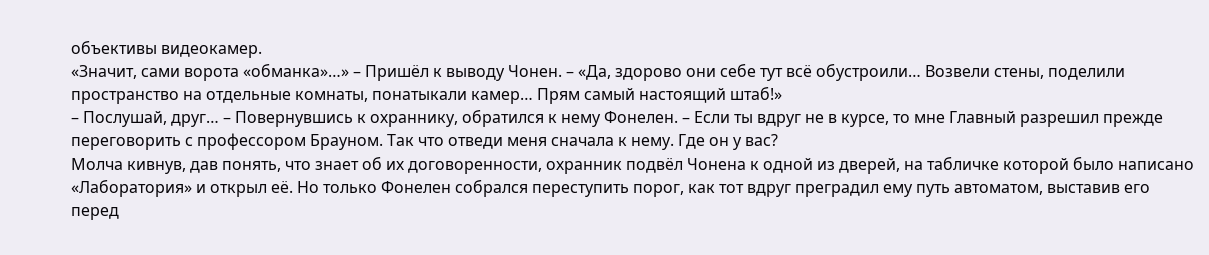объективы видеокамер.
«Значит, сами ворота «обманка»…» – Пришёл к выводу Чонен. – «Да, здорово они себе тут всё обустроили… Возвели стены, поделили пространство на отдельные комнаты, понатыкали камер… Прям самый настоящий штаб!»
– Послушай, друг… – Повернувшись к охраннику, обратился к нему Фонелен. – Если ты вдруг не в курсе, то мне Главный разрешил прежде переговорить с профессором Брауном. Так что отведи меня сначала к нему. Где он у вас?
Молча кивнув, дав понять, что знает об их договоренности, охранник подвёл Чонена к одной из дверей, на табличке которой было написано «Лаборатория» и открыл её. Но только Фонелен собрался переступить порог, как тот вдруг преградил ему путь автоматом, выставив его перед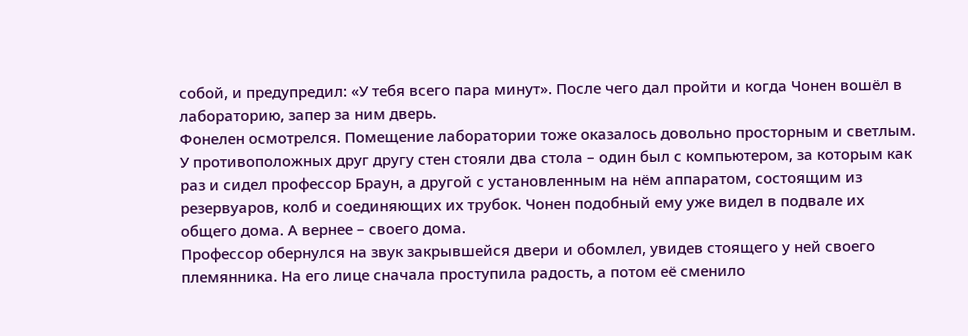собой, и предупредил: «У тебя всего пара минут». После чего дал пройти и когда Чонен вошёл в лабораторию, запер за ним дверь.
Фонелен осмотрелся. Помещение лаборатории тоже оказалось довольно просторным и светлым. У противоположных друг другу стен стояли два стола – один был с компьютером, за которым как раз и сидел профессор Браун, а другой с установленным на нём аппаратом, состоящим из резервуаров, колб и соединяющих их трубок. Чонен подобный ему уже видел в подвале их общего дома. А вернее – своего дома.
Профессор обернулся на звук закрывшейся двери и обомлел, увидев стоящего у ней своего племянника. На его лице сначала проступила радость, а потом её сменило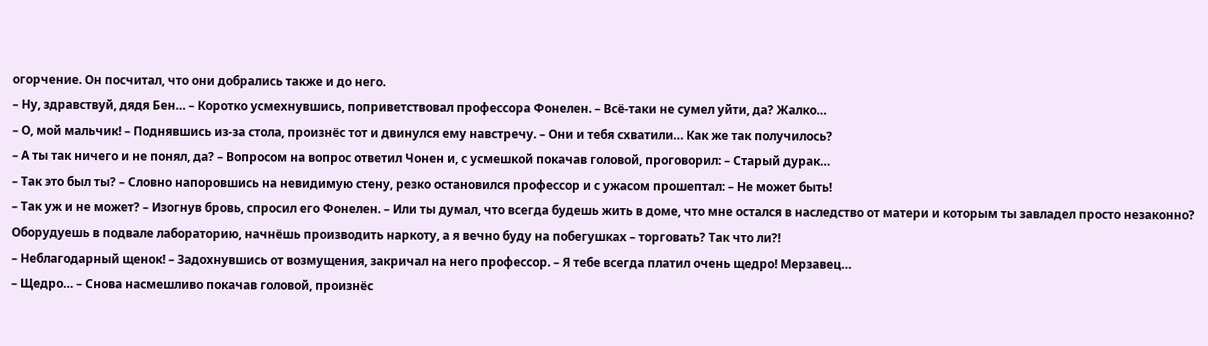огорчение. Он посчитал, что они добрались также и до него.
– Ну, здравствуй, дядя Бен… – Коротко усмехнувшись, поприветствовал профессора Фонелен. – Всё-таки не сумел уйти, да? Жалко…
– О, мой мальчик! – Поднявшись из-за стола, произнёс тот и двинулся ему навстречу. – Они и тебя схватили… Как же так получилось?
– А ты так ничего и не понял, да? – Вопросом на вопрос ответил Чонен и, с усмешкой покачав головой, проговорил: – Старый дурак…
– Так это был ты? – Словно напоровшись на невидимую стену, резко остановился профессор и с ужасом прошептал: – Не может быть!
– Так уж и не может? – Изогнув бровь, спросил его Фонелен. – Или ты думал, что всегда будешь жить в доме, что мне остался в наследство от матери и которым ты завладел просто незаконно? Оборудуешь в подвале лабораторию, начнёшь производить наркоту, а я вечно буду на побегушках – торговать? Так что ли?!
– Неблагодарный щенок! – Задохнувшись от возмущения, закричал на него профессор. – Я тебе всегда платил очень щедро! Мерзавец…
– Щедро… – Снова насмешливо покачав головой, произнёс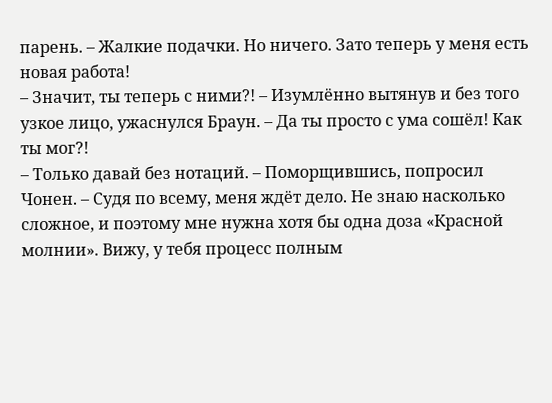парень. – Жалкие подачки. Но ничего. Зато теперь у меня есть новая работа!
– Значит, ты теперь с ними?! – Изумлённо вытянув и без того узкое лицо, ужаснулся Браун. – Да ты просто с ума сошёл! Как ты мог?!
– Только давай без нотаций. – Поморщившись, попросил Чонен. – Судя по всему, меня ждёт дело. Не знаю насколько сложное, и поэтому мне нужна хотя бы одна доза «Красной молнии». Вижу, у тебя процесс полным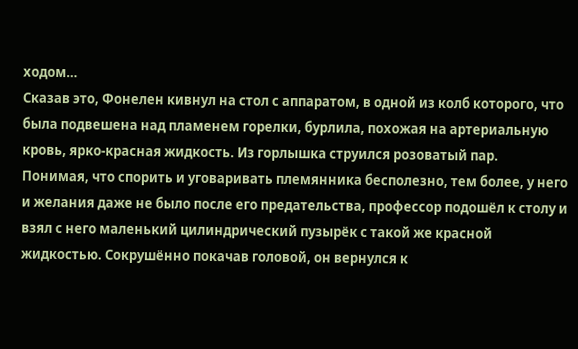ходом…
Сказав это, Фонелен кивнул на стол с аппаратом, в одной из колб которого, что была подвешена над пламенем горелки, бурлила, похожая на артериальную кровь, ярко-красная жидкость. Из горлышка струился розоватый пар.
Понимая, что спорить и уговаривать племянника бесполезно, тем более, у него и желания даже не было после его предательства, профессор подошёл к столу и взял с него маленький цилиндрический пузырёк с такой же красной жидкостью. Сокрушённо покачав головой, он вернулся к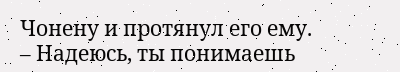Чонену и протянул его ему.
– Надеюсь, ты понимаешь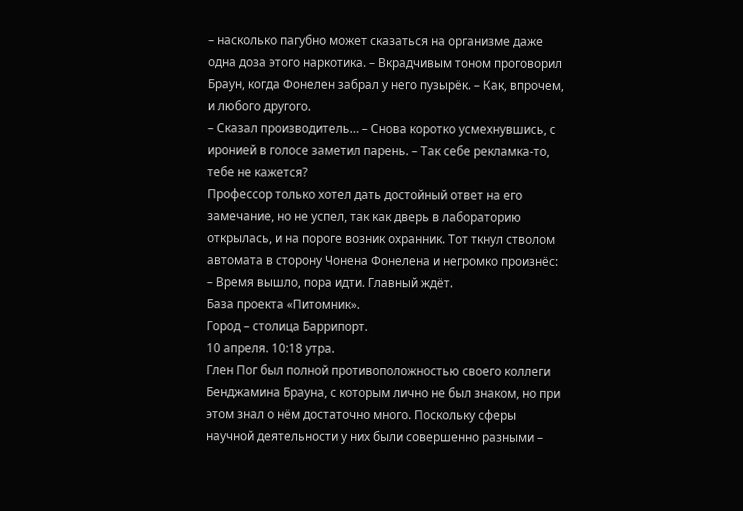– насколько пагубно может сказаться на организме даже одна доза этого наркотика. – Вкрадчивым тоном проговорил Браун, когда Фонелен забрал у него пузырёк. – Как, впрочем, и любого другого.
– Сказал производитель… – Снова коротко усмехнувшись, с иронией в голосе заметил парень. – Так себе рекламка-то, тебе не кажется?
Профессор только хотел дать достойный ответ на его замечание, но не успел, так как дверь в лабораторию открылась, и на пороге возник охранник. Тот ткнул стволом автомата в сторону Чонена Фонелена и негромко произнёс:
– Время вышло, пора идти. Главный ждёт.
База проекта «Питомник».
Город – столица Баррипорт.
10 апреля. 10:18 утра.
Глен Пог был полной противоположностью своего коллеги Бенджамина Брауна, с которым лично не был знаком, но при этом знал о нём достаточно много. Поскольку сферы научной деятельности у них были совершенно разными –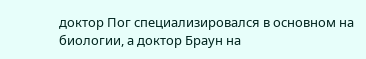доктор Пог специализировался в основном на биологии, а доктор Браун на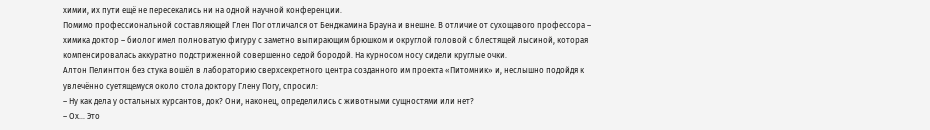химии, их пути ещё не пересекались ни на одной научной конференции.
Помимо профессиональной составляющей Глен Пог отличался от Бенджамина Брауна и внешне. В отличие от сухощавого профессора – химика доктор – биолог имел полноватую фигуру с заметно выпирающим брюшком и округлой головой с блестящей лысиной, которая компенсировалась аккуратно подстриженной совершенно седой бородой. На курносом носу сидели круглые очки.
Алтон Пелингтон без стука вошёл в лабораторию сверхсекретного центра созданного им проекта «Питомник» и, неслышно подойдя к увлечённо суетящемуся около стола доктору Глену Погу, спросил:
– Ну как дела у остальных курсантов, док? Они, наконец, определились с животными сущностями или нет?
– Ох… Это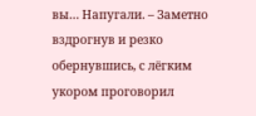вы… Напугали. – Заметно вздрогнув и резко обернувшись, с лёгким укором проговорил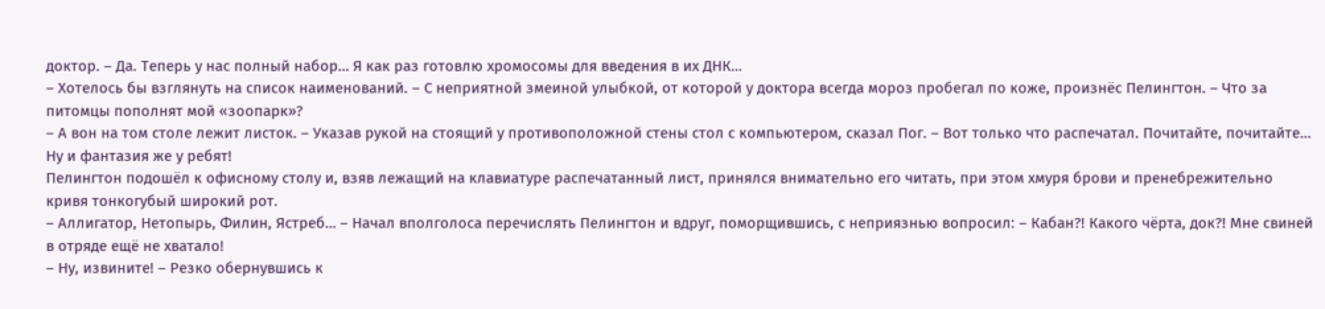доктор. – Да. Теперь у нас полный набор… Я как раз готовлю хромосомы для введения в их ДНК…
– Хотелось бы взглянуть на список наименований. – С неприятной змеиной улыбкой, от которой у доктора всегда мороз пробегал по коже, произнёс Пелингтон. – Что за питомцы пополнят мой «зоопарк»?
– А вон на том столе лежит листок. – Указав рукой на стоящий у противоположной стены стол с компьютером, сказал Пог. – Вот только что распечатал. Почитайте, почитайте… Ну и фантазия же у ребят!
Пелингтон подошёл к офисному столу и, взяв лежащий на клавиатуре распечатанный лист, принялся внимательно его читать, при этом хмуря брови и пренебрежительно кривя тонкогубый широкий рот.
– Аллигатор, Нетопырь, Филин, Ястреб… – Начал вполголоса перечислять Пелингтон и вдруг, поморщившись, с неприязнью вопросил: – Кабан?! Какого чёрта, док?! Мне свиней в отряде ещё не хватало!
– Ну, извините! – Резко обернувшись к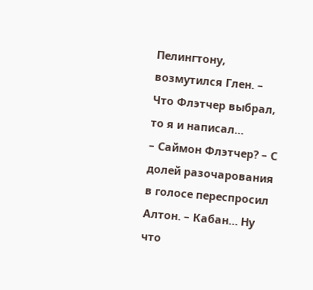Пелингтону, возмутился Глен. – Что Флэтчер выбрал, то я и написал…
– Саймон Флэтчер? – С долей разочарования в голосе переспросил Алтон. – Кабан… Ну что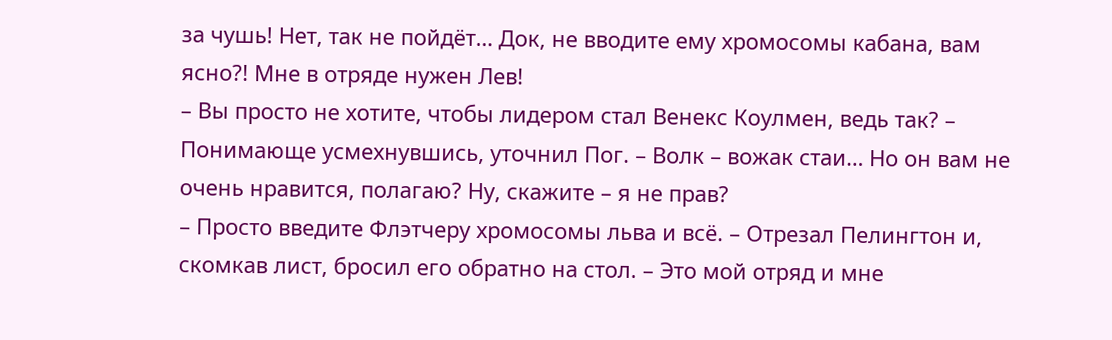за чушь! Нет, так не пойдёт… Док, не вводите ему хромосомы кабана, вам ясно?! Мне в отряде нужен Лев!
– Вы просто не хотите, чтобы лидером стал Венекс Коулмен, ведь так? – Понимающе усмехнувшись, уточнил Пог. – Волк – вожак стаи… Но он вам не очень нравится, полагаю? Ну, скажите – я не прав?
– Просто введите Флэтчеру хромосомы льва и всё. – Отрезал Пелингтон и, скомкав лист, бросил его обратно на стол. – Это мой отряд и мне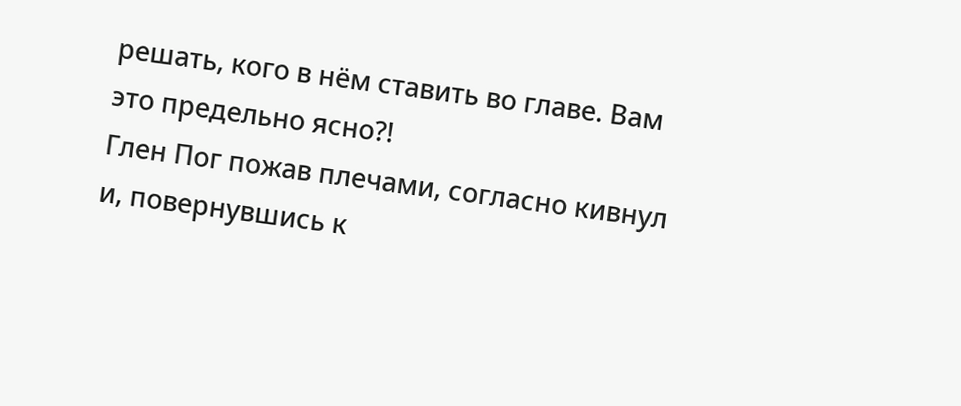решать, кого в нём ставить во главе. Вам это предельно ясно?!
Глен Пог пожав плечами, согласно кивнул и, повернувшись к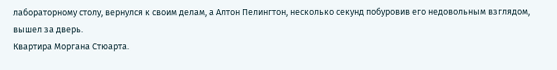лабораторному столу, вернулся к своим делам, а Алтон Пелингтон, несколько секунд побуровив его недовольным взглядом, вышел за дверь.
Квартира Моргана Стюарта.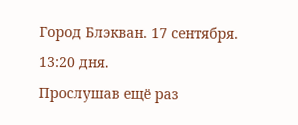Город Блэкван. 17 сентября.
13:20 дня.
Прослушав ещё раз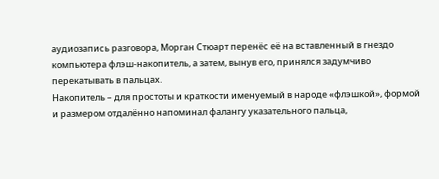аудиозапись разговора, Морган Стюарт перенёс её на вставленный в гнездо компьютера флэш-накопитель, а затем, вынув его, принялся задумчиво перекатывать в пальцах.
Накопитель – для простоты и краткости именуемый в народе «флэшкой», формой и размером отдалённо напоминал фалангу указательного пальца,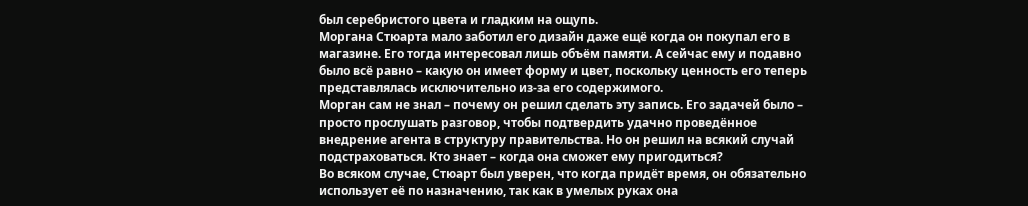был серебристого цвета и гладким на ощупь.
Моргана Стюарта мало заботил его дизайн даже ещё когда он покупал его в магазине. Его тогда интересовал лишь объём памяти. А сейчас ему и подавно было всё равно – какую он имеет форму и цвет, поскольку ценность его теперь представлялась исключительно из-за его содержимого.
Морган сам не знал – почему он решил сделать эту запись. Его задачей было – просто прослушать разговор, чтобы подтвердить удачно проведённое внедрение агента в структуру правительства. Но он решил на всякий случай подстраховаться. Кто знает – когда она сможет ему пригодиться?
Во всяком случае, Стюарт был уверен, что когда придёт время, он обязательно использует её по назначению, так как в умелых руках она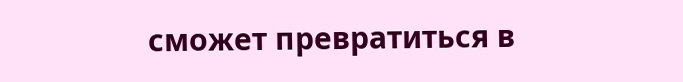сможет превратиться в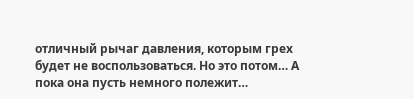отличный рычаг давления, которым грех будет не воспользоваться. Но это потом… А пока она пусть немного полежит…